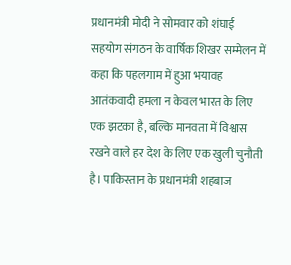प्रधानमंत्री मोदी ने सोमवार को शंघाई सहयोग संगठन के वार्षिक शिखर सम्मेलन में कहा कि पहलगाम में हुआ भयावह आतंकवादी हमला न केवल भारत के लिए एक झटका है, बल्कि मानवता में विश्वास रखने वाले हर देश के लिए एक खुली चुनौती है। पाकिस्तान के प्रधानमंत्री शहबाज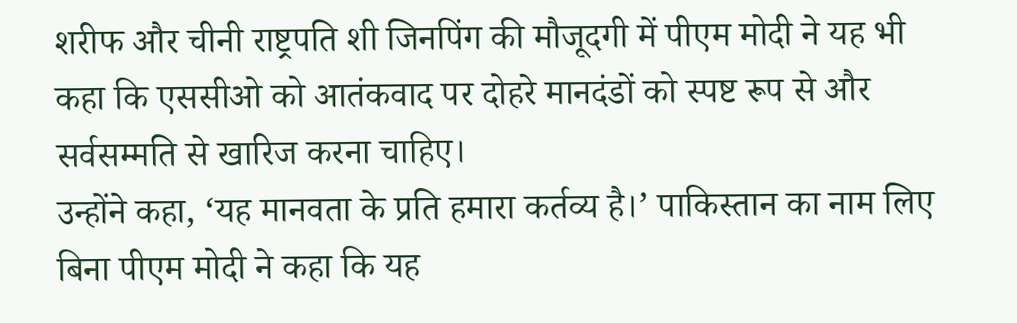शरीफ और चीनी राष्ट्रपति शी जिनपिंग की मौजूदगी में पीएम मोदी ने यह भी कहा कि एससीओ को आतंकवाद पर दोहरे मानदंडों को स्पष्ट रूप से और सर्वसम्मति से खारिज करना चाहिए।
उन्होंने कहा, ‘यह मानवता के प्रति हमारा कर्तव्य है।’ पाकिस्तान का नाम लिए बिना पीएम मोदी ने कहा कि यह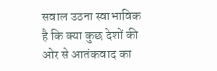सवाल उठना स्वाभाविक है कि क्या कुछ देशों की ओर से आतंकवाद का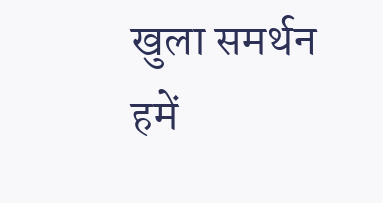खुला समर्थन हमें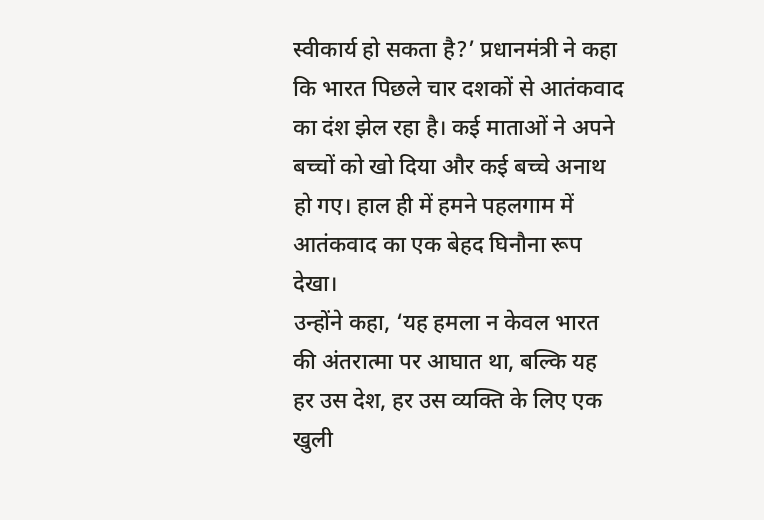स्वीकार्य हो सकता है?’ प्रधानमंत्री ने कहा कि भारत पिछले चार दशकों से आतंकवाद का दंश झेल रहा है। कई माताओं ने अपने बच्चों को खो दिया और कई बच्चे अनाथ हो गए। हाल ही में हमने पहलगाम में आतंकवाद का एक बेहद घिनौना रूप देखा।
उन्होंने कहा, ‘यह हमला न केवल भारत की अंतरात्मा पर आघात था, बल्कि यह हर उस देश, हर उस व्यक्ति के लिए एक खुली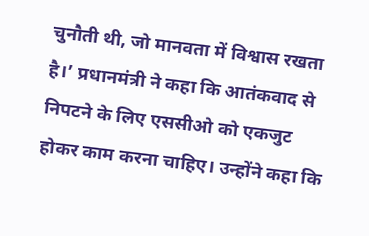चुनौती थी, जो मानवता में विश्वास रखता है।’ प्रधानमंत्री ने कहा कि आतंकवाद से निपटने के लिए एससीओ को एकजुट होकर काम करना चाहिए। उन्होंने कहा कि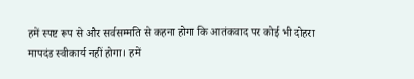हमें स्पष्ट रूप से और सर्वसम्मति से कहना होगा कि आतंकवाद पर कोई भी दोहरा मापदंड स्वीकार्य नहीं होगा। हमें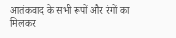आतंकवाद के सभी रूपों और रंगों का मिलकर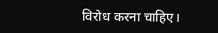विरोध करना चाहिए।